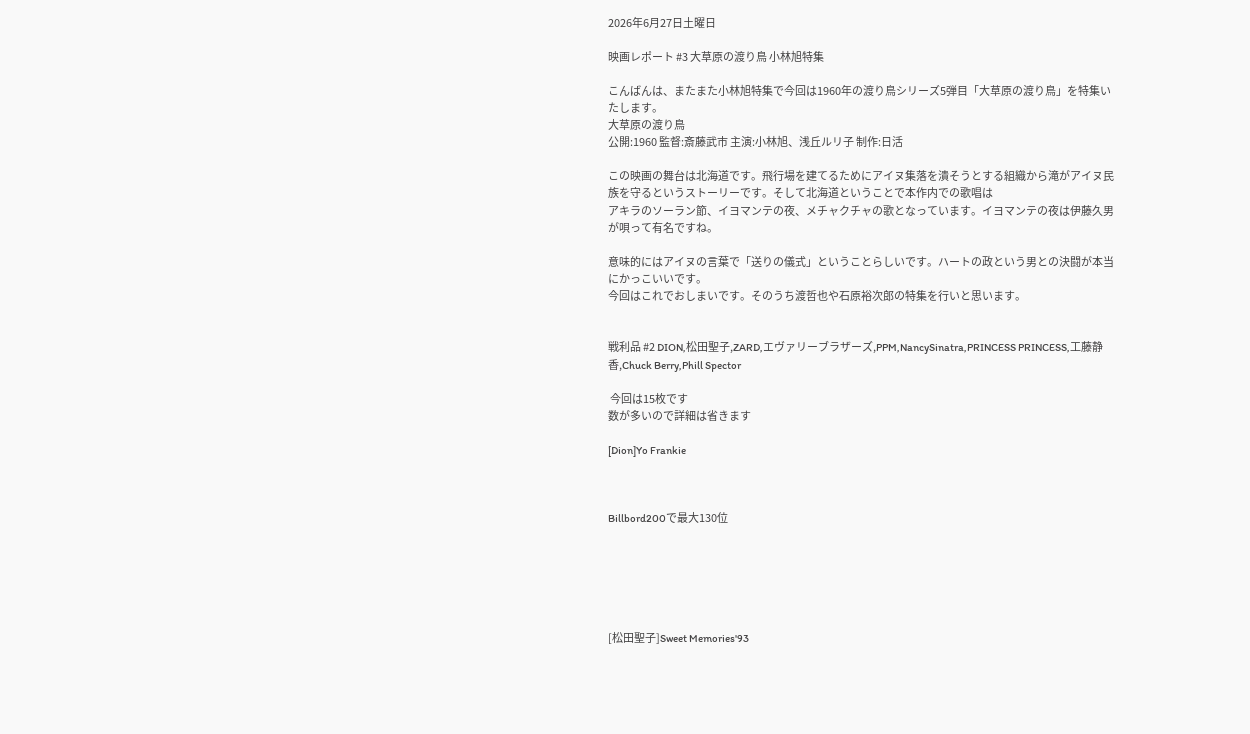2026年6月27日土曜日

映画レポート #3 大草原の渡り鳥 小林旭特集

こんばんは、またまた小林旭特集で今回は1960年の渡り鳥シリーズ5弾目「大草原の渡り鳥」を特集いたします。
大草原の渡り鳥
公開:1960 監督:斎藤武市 主演:小林旭、浅丘ルリ子 制作:日活

この映画の舞台は北海道です。飛行場を建てるためにアイヌ集落を潰そうとする組織から滝がアイヌ民族を守るというストーリーです。そして北海道ということで本作内での歌唱は
アキラのソーラン節、イヨマンテの夜、メチャクチャの歌となっています。イヨマンテの夜は伊藤久男が唄って有名ですね。

意味的にはアイヌの言葉で「送りの儀式」ということらしいです。ハートの政という男との決闘が本当にかっこいいです。
今回はこれでおしまいです。そのうち渡哲也や石原裕次郎の特集を行いと思います。


戦利品 #2 DION,松田聖子,ZARD,エヴァリーブラザーズ,PPM,NancySinatra,PRINCESS PRINCESS,工藤静香,Chuck Berry,Phill Spector

 今回は15枚です
数が多いので詳細は省きます

[Dion]Yo Frankie



Billbord200で最大130位






[松田聖子]Sweet Memories'93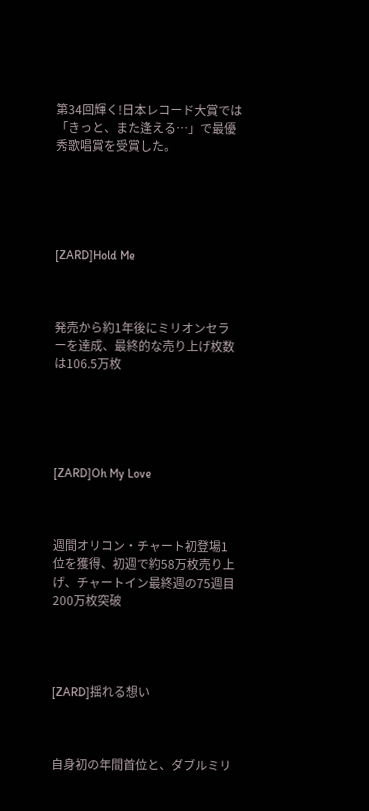第34回輝く!日本レコード大賞では「きっと、また逢える…」で最優秀歌唱賞を受賞した。





[ZARD]Hold Me



発売から約1年後にミリオンセラーを達成、最終的な売り上げ枚数は106.5万枚





[ZARD]Oh My Love



週間オリコン・チャート初登場1位を獲得、初週で約58万枚売り上げ、チャートイン最終週の75週目200万枚突破




[ZARD]揺れる想い



自身初の年間首位と、ダブルミリ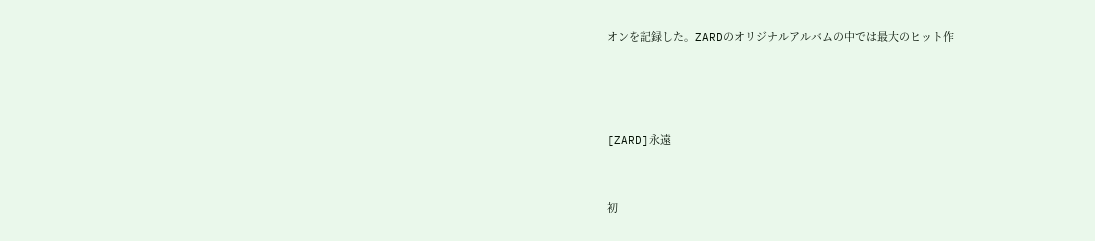オンを記録した。ZARDのオリジナルアルバムの中では最大のヒット作





[ZARD]永遠



初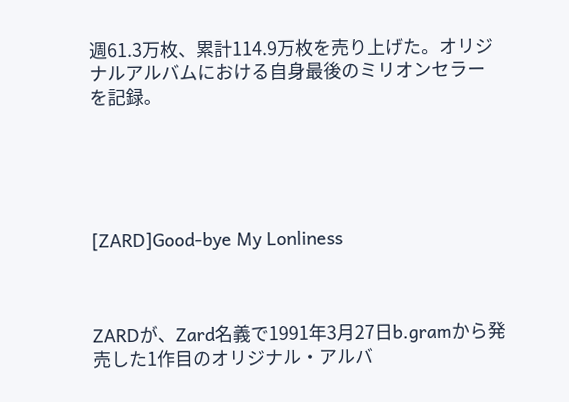週61.3万枚、累計114.9万枚を売り上げた。オリジナルアルバムにおける自身最後のミリオンセラーを記録。





[ZARD]Good-bye My Lonliness



ZARDが、Zard名義で1991年3月27日b.gramから発売した1作目のオリジナル・アルバ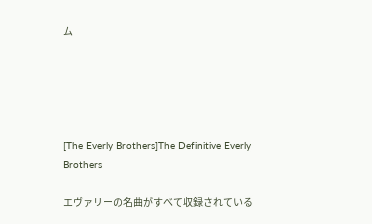ム





[The Everly Brothers]The Definitive Everly Brothers

エヴァリーの名曲がすべて収録されている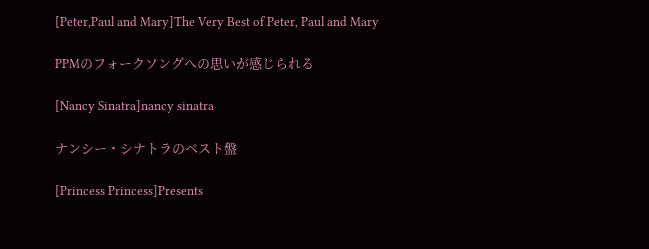[Peter,Paul and Mary]The Very Best of Peter, Paul and Mary

PPMのフォークソングへの思いが感じられる

[Nancy Sinatra]nancy sinatra

ナンシー・シナトラのベスト盤

[Princess Princess]Presents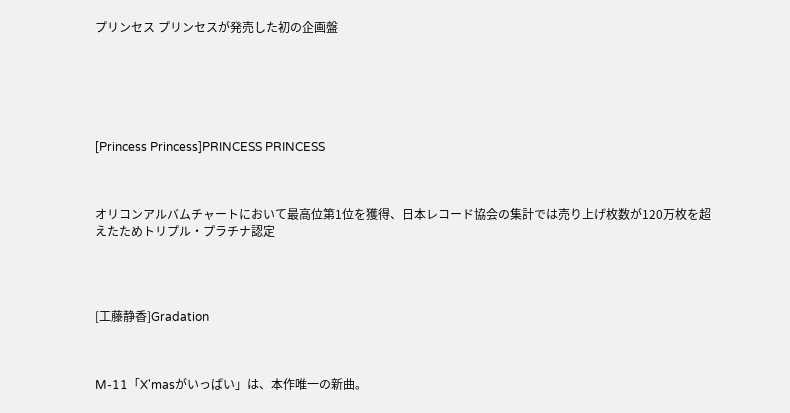プリンセス プリンセスが発売した初の企画盤






[Princess Princess]PRINCESS PRINCESS



オリコンアルバムチャートにおいて最高位第1位を獲得、日本レコード協会の集計では売り上げ枚数が120万枚を超えたためトリプル・プラチナ認定




[工藤静香]Gradation



M-11「X'masがいっぱい」は、本作唯一の新曲。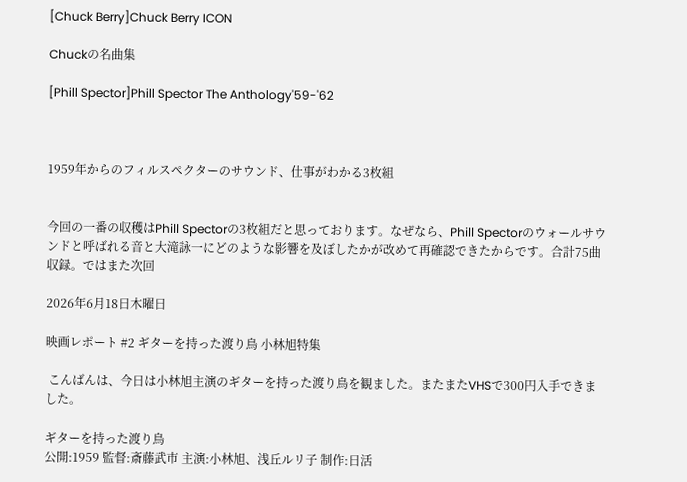[Chuck Berry]Chuck Berry ICON

Chuckの名曲集

[Phill Spector]Phill Spector The Anthology'59-'62



1959年からのフィルスペクターのサウンド、仕事がわかる3枚組


今回の一番の収穫はPhill Spectorの3枚組だと思っております。なぜなら、Phill Spectorのウォールサウンドと呼ばれる音と大滝詠一にどのような影響を及ぼしたかが改めて再確認できたからです。合計75曲収録。ではまた次回

2026年6月18日木曜日

映画レポート #2 ギターを持った渡り鳥 小林旭特集

 こんばんは、今日は小林旭主演のギターを持った渡り鳥を観ました。またまたVHSで300円入手できました。

ギターを持った渡り鳥
公開:1959 監督:斎藤武市 主演:小林旭、浅丘ルリ子 制作:日活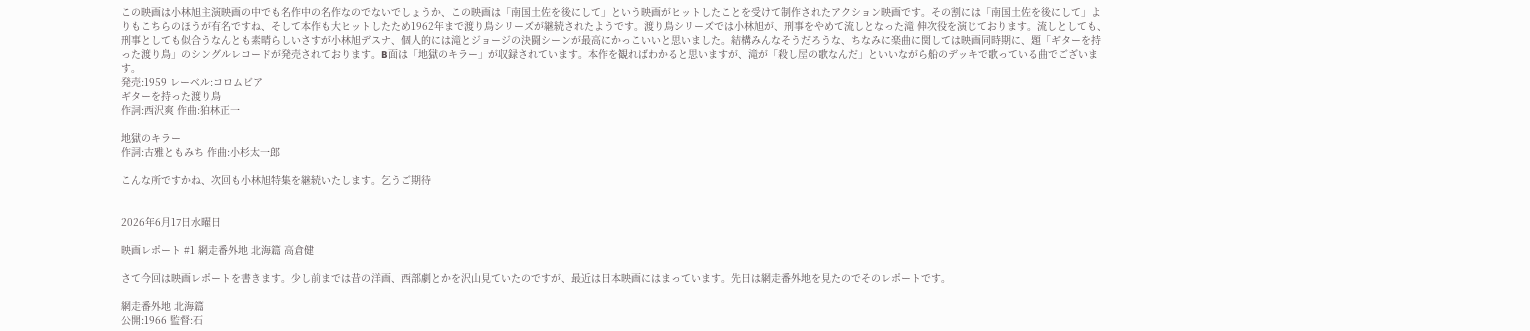この映画は小林旭主演映画の中でも名作中の名作なのでないでしょうか、この映画は「南国土佐を後にして」という映画がヒットしたことを受けて制作されたアクション映画です。その割には「南国土佐を後にして」よりもこちらのほうが有名ですね、そして本作も大ヒットしたため1962年まで渡り鳥シリーズが継続されたようです。渡り鳥シリーズでは小林旭が、刑事をやめて流しとなった滝 伸次役を演じております。流しとしても、刑事としても似合うなんとも素晴らしいさすが小林旭デスナ、個人的には滝とジョージの決闘シーンが最高にかっこいいと思いました。結構みんなそうだろうな、ちなみに楽曲に関しては映画同時期に、題「ギターを持った渡り鳥」のシングルレコードが発売されております。B面は「地獄のキラー」が収録されています。本作を観ればわかると思いますが、滝が「殺し屋の歌なんだ」といいながら船のデッキで歌っている曲でございます。
発売:1959 レーベル:コロムビア
ギターを持った渡り鳥
作詞:西沢爽 作曲:狛林正一

地獄のキラー
作詞:古雅ともみち 作曲:小杉太一郎

こんな所ですかね、次回も小林旭特集を継続いたします。乞うご期待


2026年6月17日水曜日

映画レポート #1 網走番外地 北海篇 高倉健

さて今回は映画レポートを書きます。少し前までは昔の洋画、西部劇とかを沢山見ていたのですが、最近は日本映画にはまっています。先日は網走番外地を見たのでそのレポートです。

網走番外地 北海篇
公開:1966 監督:石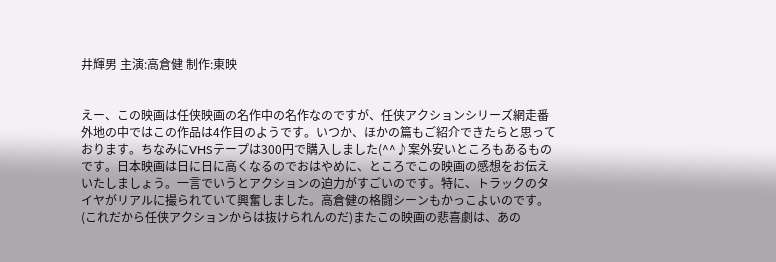井輝男 主演:高倉健 制作:東映


えー、この映画は任侠映画の名作中の名作なのですが、任侠アクションシリーズ網走番外地の中ではこの作品は4作目のようです。いつか、ほかの篇もご紹介できたらと思っております。ちなみにVHSテープは300円で購入しました(^^♪案外安いところもあるものです。日本映画は日に日に高くなるのでおはやめに、ところでこの映画の感想をお伝えいたしましょう。一言でいうとアクションの迫力がすごいのです。特に、トラックのタイヤがリアルに撮られていて興奮しました。高倉健の格闘シーンもかっこよいのです。(これだから任侠アクションからは抜けられんのだ)またこの映画の悲喜劇は、あの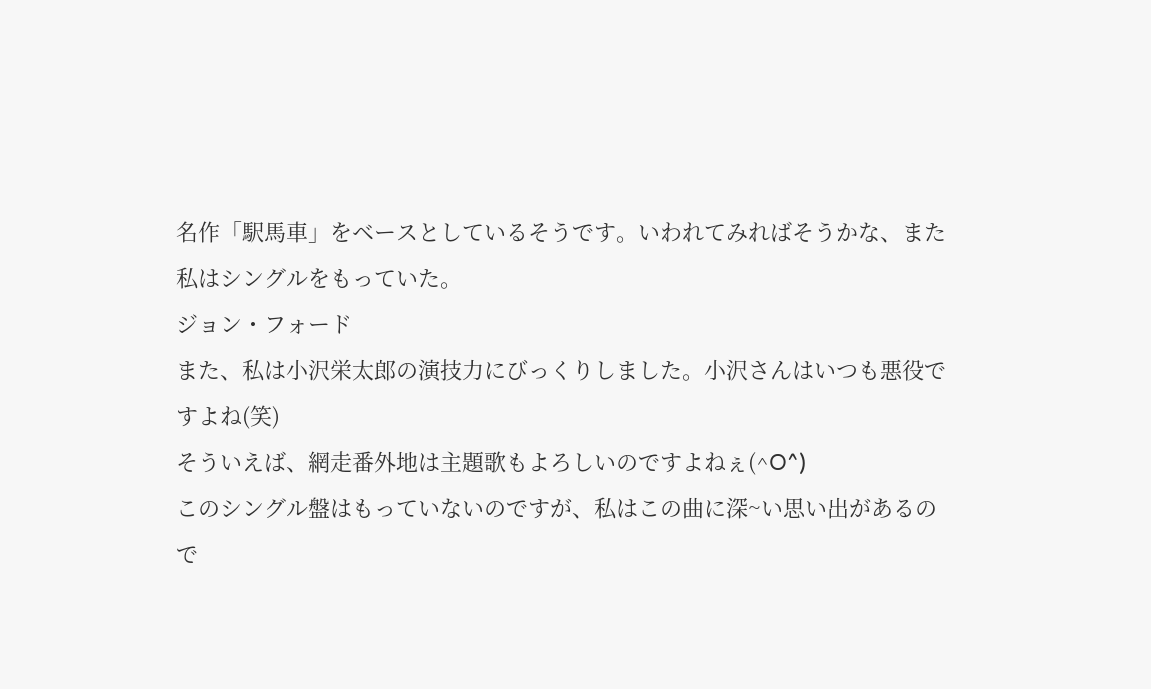名作「駅馬車」をベースとしているそうです。いわれてみればそうかな、また私はシングルをもっていた。
ジョン・フォード
また、私は小沢栄太郎の演技力にびっくりしました。小沢さんはいつも悪役ですよね(笑)
そういえば、網走番外地は主題歌もよろしいのですよねぇ(^O^)
このシングル盤はもっていないのですが、私はこの曲に深~い思い出があるので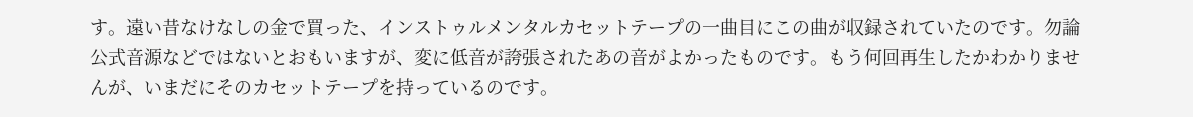す。遠い昔なけなしの金で買った、インストゥルメンタルカセットテープの一曲目にこの曲が収録されていたのです。勿論公式音源などではないとおもいますが、変に低音が誇張されたあの音がよかったものです。もう何回再生したかわかりませんが、いまだにそのカセットテープを持っているのです。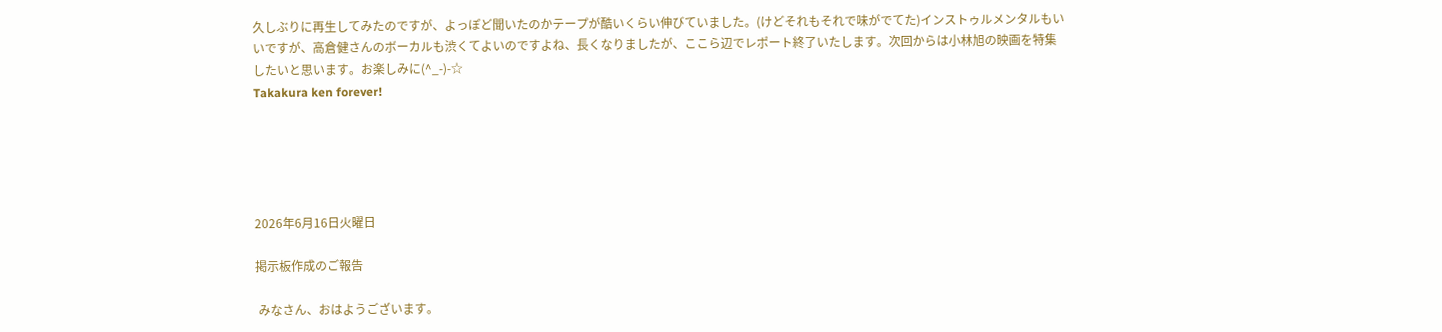久しぶりに再生してみたのですが、よっぽど聞いたのかテープが酷いくらい伸びていました。(けどそれもそれで味がでてた)インストゥルメンタルもいいですが、高倉健さんのボーカルも渋くてよいのですよね、長くなりましたが、ここら辺でレポート終了いたします。次回からは小林旭の映画を特集したいと思います。お楽しみに(^_-)-☆
Takakura ken forever!





2026年6月16日火曜日

掲示板作成のご報告

 みなさん、おはようございます。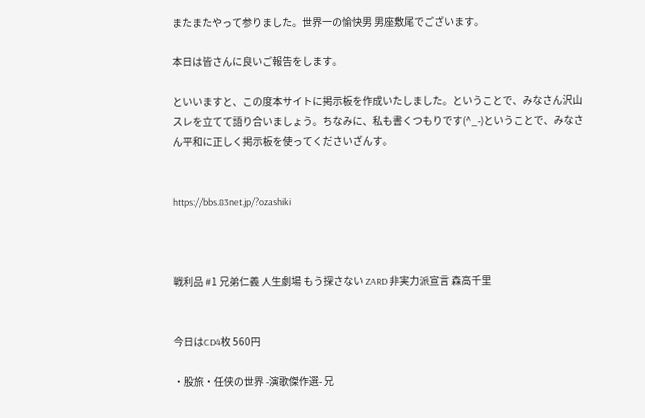またまたやって参りました。世界一の愉快男 男座敷尾でございます。

本日は皆さんに良いご報告をします。

といいますと、この度本サイトに掲示板を作成いたしました。ということで、みなさん沢山スレを立てて語り合いましょう。ちなみに、私も書くつもりです(^_-)ということで、みなさん平和に正しく掲示板を使ってくださいざんす。


https://bbs.83net.jp/?ozashiki



戦利品 #1 兄弟仁義 人生劇場 もう探さない ZARD 非実力派宣言 森高千里


今日はCD4枚 560円

・股旅・任侠の世界 -演歌傑作選- 兄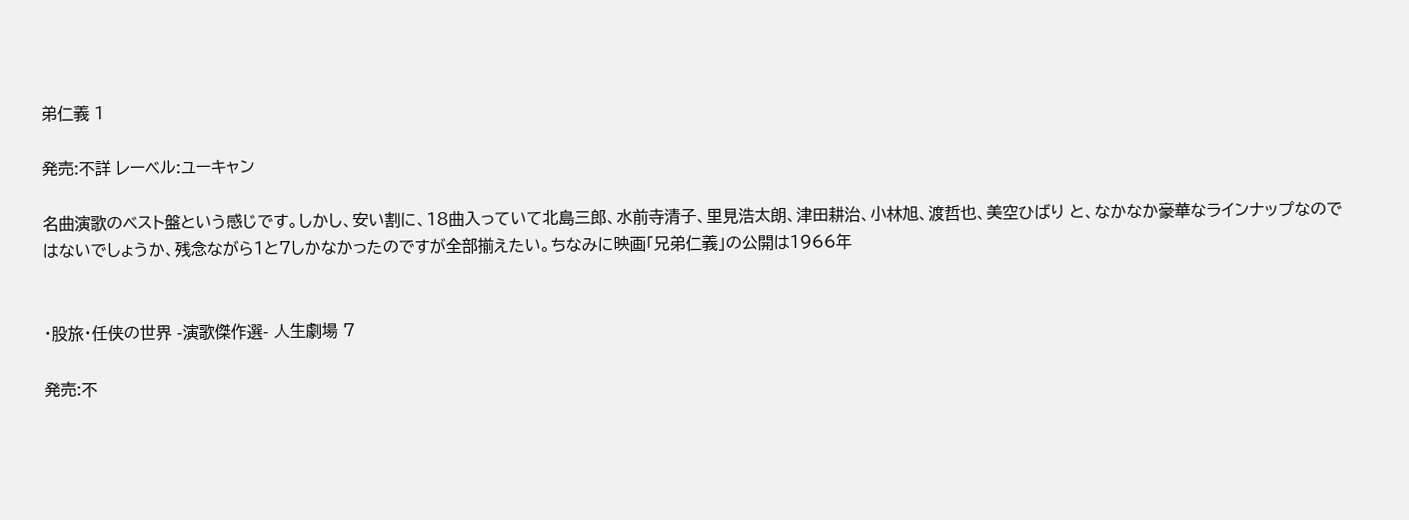弟仁義 1

発売:不詳 レーベル:ユーキャン

名曲演歌のベスト盤という感じです。しかし、安い割に、18曲入っていて北島三郎、水前寺清子、里見浩太朗、津田耕治、小林旭、渡哲也、美空ひばり と、なかなか豪華なラインナップなのではないでしょうか、残念ながら1と7しかなかったのですが全部揃えたい。ちなみに映画「兄弟仁義」の公開は1966年


・股旅・任侠の世界 -演歌傑作選- 人生劇場 7

発売:不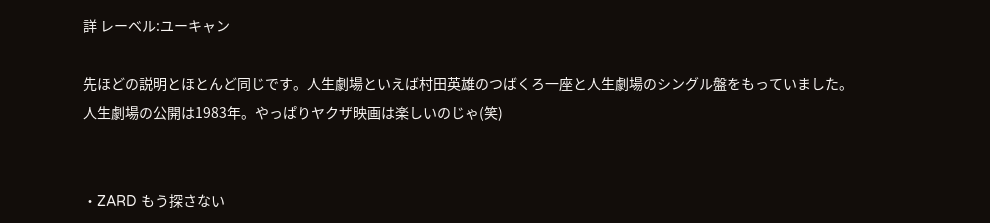詳 レーベル:ユーキャン

先ほどの説明とほとんど同じです。人生劇場といえば村田英雄のつばくろ一座と人生劇場のシングル盤をもっていました。人生劇場の公開は1983年。やっぱりヤクザ映画は楽しいのじゃ(笑)


・ZARD もう探さない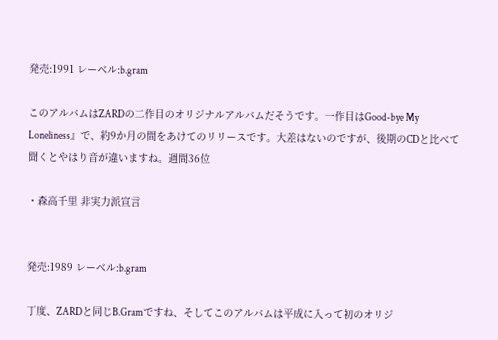発売:1991 レーベル:b.gram

このアルバムはZARDの二作目のオリジナルアルバムだそうです。一作目はGood-bye My Loneliness』で、約9か月の間をあけてのリリースです。大差はないのですが、後期のCDと比べて聞くとやはり音が違いますね。週間36位

・森高千里 非実力派宣言


発売:1989 レーベル:b.gram

丁度、ZARDと同じB.Gramですね、そしてこのアルバムは平成に入って初のオリジ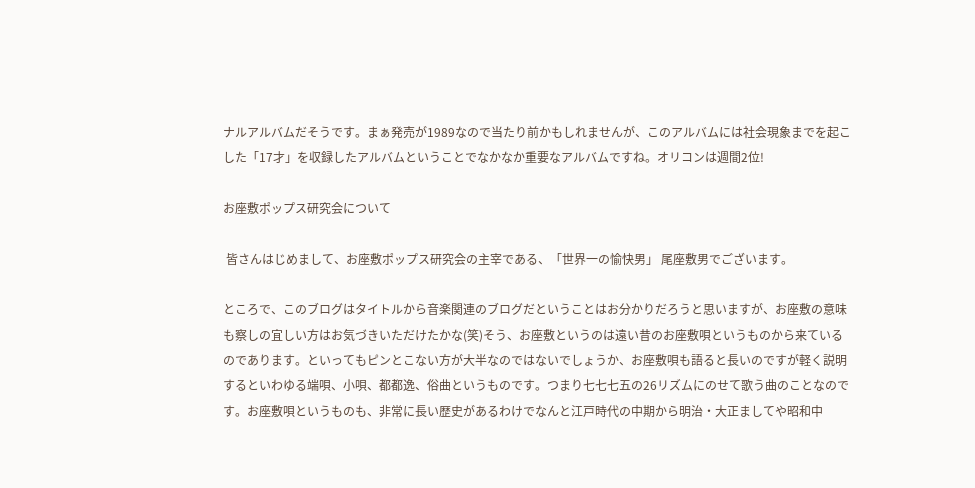ナルアルバムだそうです。まぁ発売が1989なので当たり前かもしれませんが、このアルバムには社会現象までを起こした「17才」を収録したアルバムということでなかなか重要なアルバムですね。オリコンは週間2位!

お座敷ポップス研究会について

 皆さんはじめまして、お座敷ポップス研究会の主宰である、「世界一の愉快男」 尾座敷男でございます。

ところで、このブログはタイトルから音楽関連のブログだということはお分かりだろうと思いますが、お座敷の意味も察しの宜しい方はお気づきいただけたかな(笑)そう、お座敷というのは遠い昔のお座敷唄というものから来ているのであります。といってもピンとこない方が大半なのではないでしょうか、お座敷唄も語ると長いのですが軽く説明するといわゆる端唄、小唄、都都逸、俗曲というものです。つまり七七七五の26リズムにのせて歌う曲のことなのです。お座敷唄というものも、非常に長い歴史があるわけでなんと江戸時代の中期から明治・大正ましてや昭和中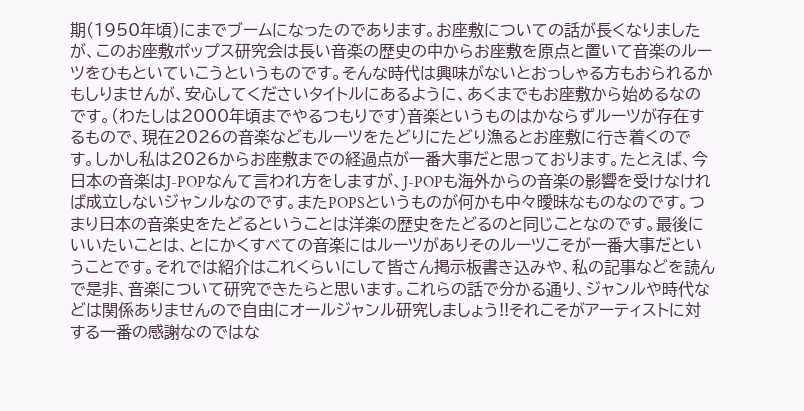期(1950年頃)にまでブームになったのであります。お座敷についての話が長くなりましたが、このお座敷ポップス研究会は長い音楽の歴史の中からお座敷を原点と置いて音楽のルーツをひもといていこうというものです。そんな時代は興味がないとおっしゃる方もおられるかもしりませんが、安心してくださいタイトルにあるように、あくまでもお座敷から始めるなのです。(わたしは2000年頃までやるつもりです)音楽というものはかならずルーツが存在するもので、現在2026の音楽などもルーツをたどりにたどり漁るとお座敷に行き着くのです。しかし私は2026からお座敷までの経過点が一番大事だと思っております。たとえば、今日本の音楽はJ-POPなんて言われ方をしますが、J-POPも海外からの音楽の影響を受けなければ成立しないジャンルなのです。またPOPSというものが何かも中々曖昧なものなのです。つまり日本の音楽史をたどるということは洋楽の歴史をたどるのと同じことなのです。最後にいいたいことは、とにかくすべての音楽にはルーツがありそのルーツこそが一番大事だということです。それでは紹介はこれくらいにして皆さん掲示板書き込みや、私の記事などを読んで是非、音楽について研究できたらと思います。これらの話で分かる通り、ジャンルや時代などは関係ありませんので自由にオールジャンル研究しましょう!!それこそがアーティストに対する一番の感謝なのではな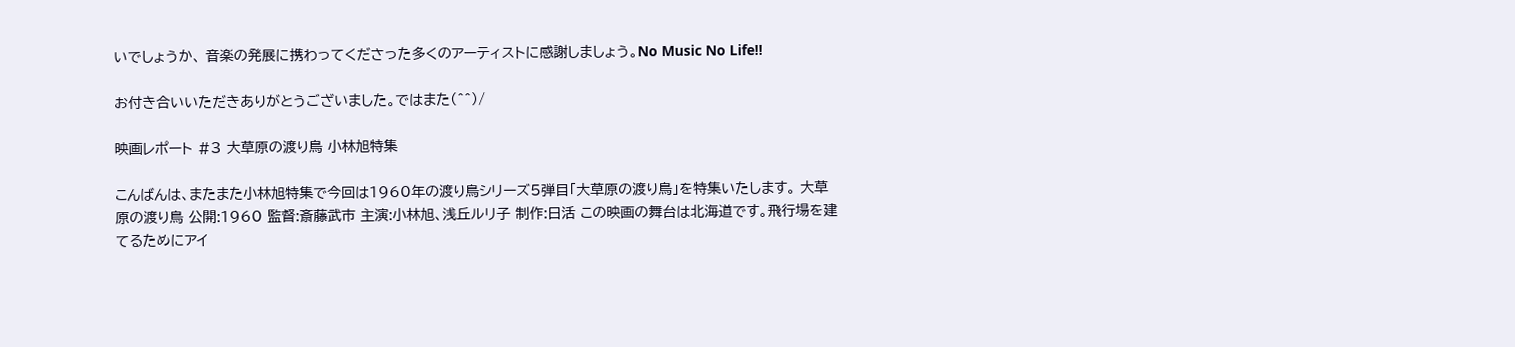いでしょうか、 音楽の発展に携わってくださった多くのアーティストに感謝しましょう。No Music No Life!!

お付き合いいただきありがとうございました。ではまた(^^)/

映画レポート #3 大草原の渡り鳥 小林旭特集

こんばんは、またまた小林旭特集で今回は1960年の渡り鳥シリーズ5弾目「大草原の渡り鳥」を特集いたします。 大草原の渡り鳥 公開:1960 監督:斎藤武市 主演:小林旭、浅丘ルリ子 制作:日活 この映画の舞台は北海道です。飛行場を建てるためにアイ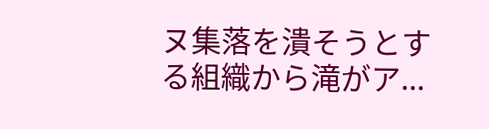ヌ集落を潰そうとする組織から滝がア...